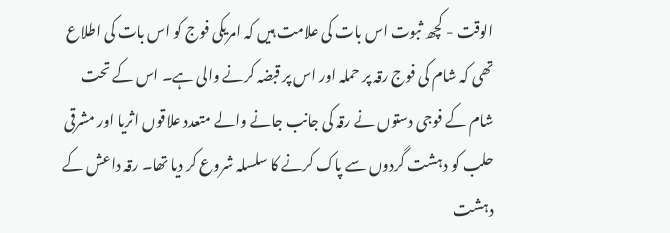الوقت - کچھ ثبوت اس بات کی علامت ہیں کہ امریکی فوج کو اس بات کی اطلاع تھی کہ شام کی فوج رقہ پر حملہ اور اس پر قبضہ کرنے والی ہے۔ اس کے تحت شام کے فوجی دستوں نے رقہ کی جانب جانے والے متعدد علاقوں اثریا اور مشرقی حلب کو دہشت گردوں سے پاک کرنے کا سلسلہ شروع کر دیا تھا۔ رقہ داعش کے دہشت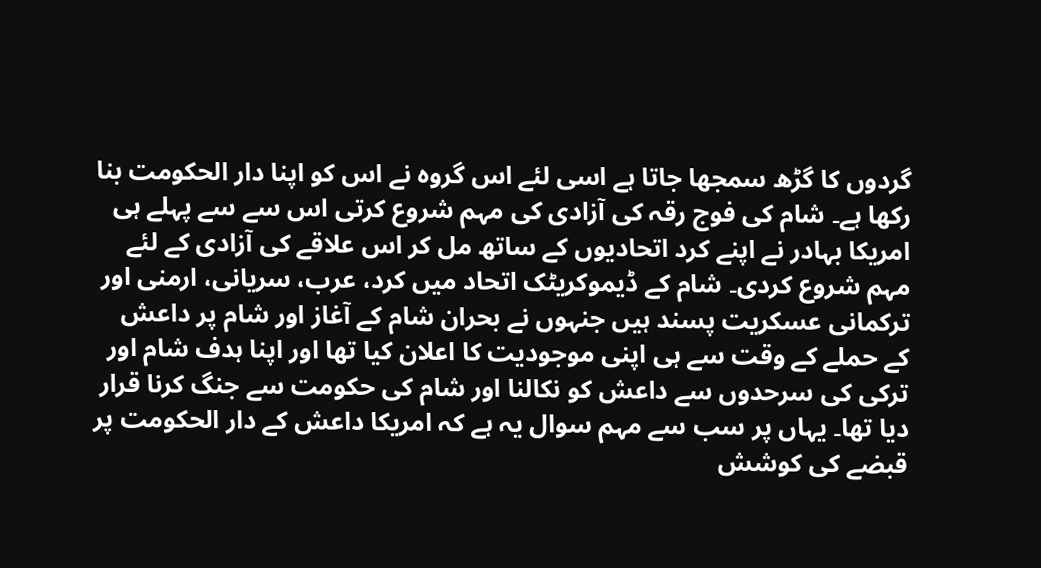گردوں کا گڑھ سمجھا جاتا ہے اسی لئے اس گروہ نے اس کو اپنا دار الحکومت بنا رکھا ہے۔ شام کی فوج رقہ کی آزادی کی مہم شروع کرتی اس سے سے پہلے ہی امریکا بہادر نے اپنے کرد اتحادیوں کے ساتھ مل کر اس علاقے کی آزادی کے لئے مہم شروع کردی۔ شام کے ڈیموکریٹک اتحاد میں کرد، عرب، سریانی، ارمنی اور ترکمانی عسکریت پسند ہیں جنہوں نے بحران شام کے آغاز اور شام پر داعش کے حملے کے وقت سے ہی اپنی موجودیت کا اعلان کیا تھا اور اپنا ہدف شام اور ترکی کی سرحدوں سے داعش کو نکالنا اور شام کی حکومت سے جنگ کرنا قرار دیا تھا۔ یہاں پر سب سے مہم سوال یہ ہے کہ امریکا داعش کے دار الحکومت پر قبضے کی کوشش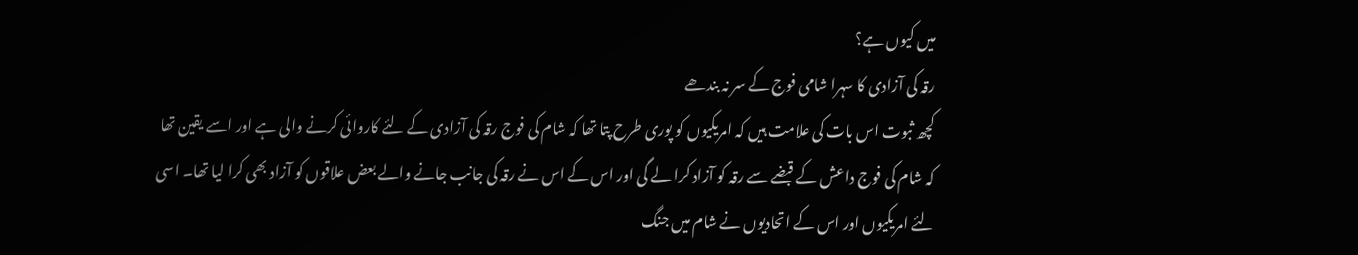میں کیوں ہے؟
رقہ کی آزادی کا سہرا شامی فوج کے سر نہ بندھے
کچھ ثبوت اس بات کی علامت ہیں کہ امریکیوں کو پوری طرح پتا تھا کہ شام کی فوج رقہ کی آزادی کے لئے کاروائی کرنے والی ہے اور اسے یقین تھا کہ شام کی فوج داعش کے قبضے سے رقہ کو آزاد کرا لے گی اور اس کے اس نے رقہ کی جانب جانے والے بعض علاقوں کو آزاد بھی کرا لیا تھا۔ اسی لئے امریکیوں اور اس کے اتحادیوں نے شام میں جنگ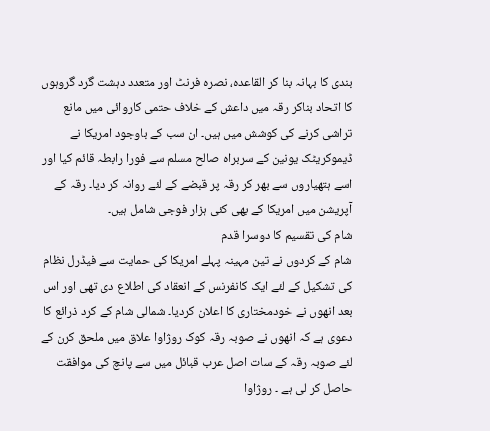بندی کا بہانہ بنا کر القاعدہ، نصرہ فرنٹ اور متعدد دہشت گرد گروہوں کا اتحاد بناکر رقہ میں داعش کے خلاف حتمی کاروائی میں مانع تراشی کرنے کی کوشش میں ہیں۔ ان سب کے باوجود امریکا نے ڈیموکریٹک یونین کے سربراہ صالح مسلم سے فورا رابطہ قائم کیا اور اسے ہتھیاروں سے بھر کر رقہ پر قبضے کے لئے روانہ کر دیا۔ رقہ کے آپریشن میں امریکا کے بھی کئی ہزار فوجی شامل ہیں۔
شام کی تقسیم کا دوسرا قدم
شام کے کردوں نے تین مہینہ پہلے امریکا کی حمایت سے فیڈرل نظام کی تشکیل کے لئے ایک کانفرنس کے انعقاد کی اطلاع دی تھی اور اس بعد انھوں نے خودمختاری کا اعلان کردیا۔ شمالی شام کے کرد ذرائع کا دعوی ہے کہ انھوں نے صوبہ رقہ کوک روژاوا علاق میں ملحق کرن کے لئے صوبہ رقہ کے سات اصل عرب قبائل میں سے پانچ کی موافقت حاصل کر لی ہے ۔ روژاوا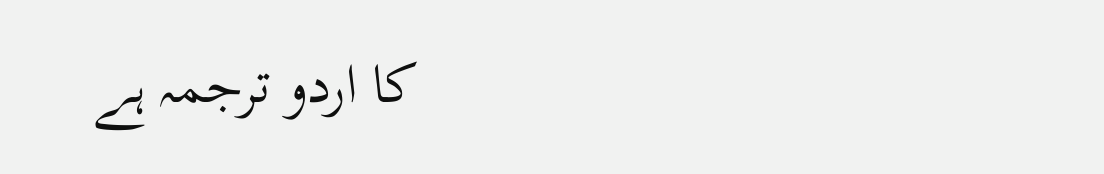کا اردو ترجمہ ہے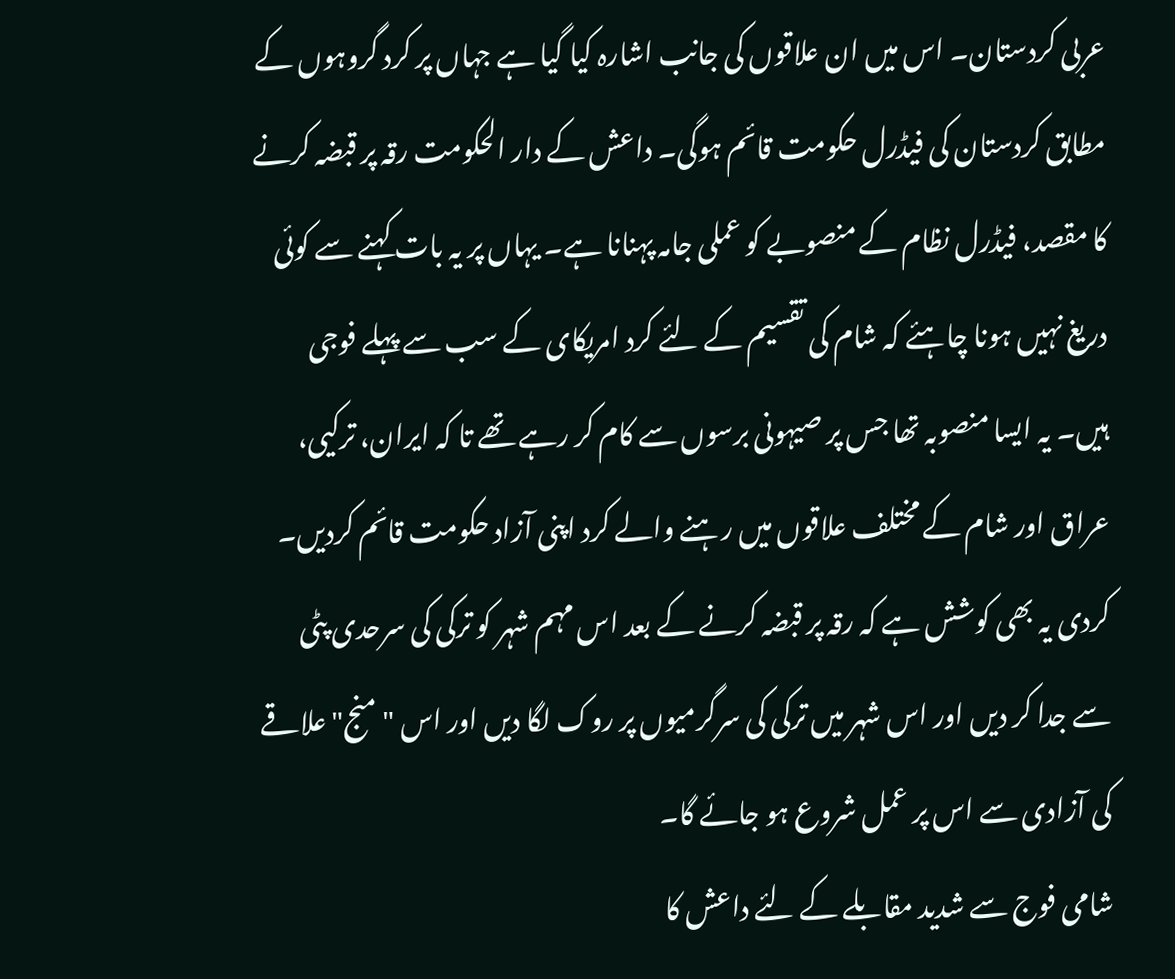عربی کردستان۔ اس میں ان علاقوں کی جانب اشارہ کیا گیا ہے جہاں پر کرد گروہوں کے مطابق کردستان کی فیڈرل حکومت قائم ہوگی۔ داعش کے دار الحکومت رقہ پر قبضہ کرنے کا مقصد، فیڈرل نظام کے منصوبے کو عملی جامہ پہنانا ہے۔ یہاں پر یہ بات کہنے سے کوئی دریغ نہیں ہونا چاہئے کہ شام کی تقسیم کے لئے کرد امریکای کے سب سے پہلے فوجی ہیں۔ یہ ایسا منصوبہ تھا جس پر صیہونی برسوں سے کام کر رہے تھے تا کہ ایران، ترکیی، عراق اور شام کے مختلف علاقوں میں رہنے والے کرد اپنی آزاد حکومت قائم کردیں۔ کردی یہ بھی کوشش ہے کہ رقہ پر قبضہ کرنے کے بعد اس مہم شہر کو ترکی کی سرحدی پٹی سے جدا کر دیں اور اس شہر میں ترکی کی سرگرمیوں پر روک لگا دیں اور اس "منج" علاقے کی آزادی سے اس پر عمل شروع ہو جائے گا۔
شامی فوج سے شدید مقابلے کے لئے داعش کا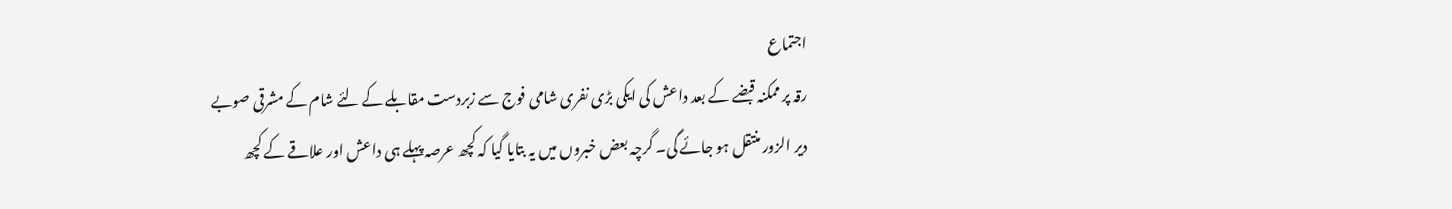اجتماع
رقہ پر ممکنہ قبضے کے بعد داعش کی ایکی بڑی نفری شامی فوج سے زبردست مقابلے کے لئے شام کے مشرقی صوبے دیر الزور منتقل ہو جائے گی۔ گرچہ بعض خبروں میں یہ بتایا گیا کہ کچھ عرصہ پہلے ہی داعش اور علاقے کے کچھ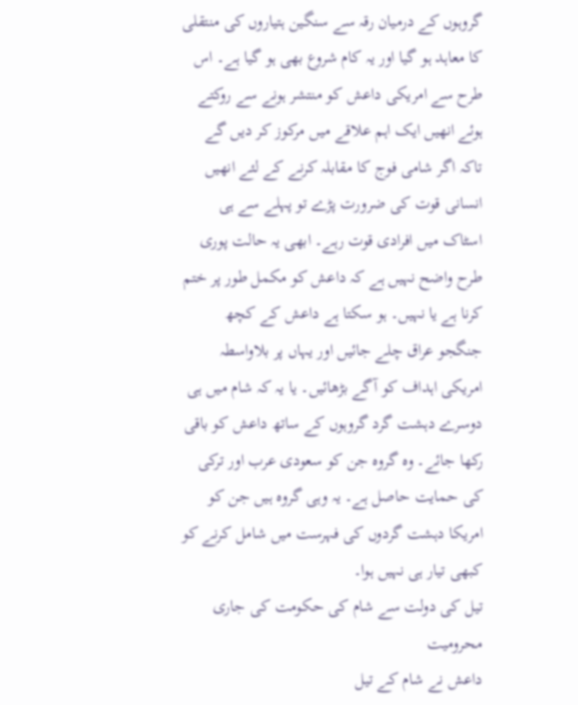گروہوں کے درمیان رقہ سے سنگین ہتیاروں کی منتقلی کا معاہد ہو گیا اور یہ کام شروع بھی ہو گیا ہے۔ اس طرح سے امریکی داعش کو منتشر ہونے سے روکتے ہوئے انھیں ایک اہم علاقے میں مرکوز کر دیں گے تاکہ اگر شامی فوج کا مقابلہ کرنے کے لئے انھیں انسانی قوت کی ضرورت پڑے تو پہلے سے ہی اسٹاک میں افرادی قوت رہے۔ ابھی یہ حالت پوری طرح واضح نہیں ہے کہ داعش کو مکمل طور پر ختم کرنا ہے یا نہیں۔ ہو سکتا ہے داعش کے کچھ جنگجو عراق چلے جائیں اور یہاں پر بلاواسطہ امریکی اہداف کو آگے بڑھائیں۔ یا یہ کہ شام میں ہی دوسرے دہشت گرد گروہوں کے ساتھ داعش کو باقی رکھا جائے۔ وہ گروہ جن کو سعودی عرب اور ترکی کی حمایت حاصل ہے۔ یہ وہی گروہ ہیں جن کو امریکا دہشت گردوں کی فہرست میں شامل کرنے کو کبھی تیار ہی نہیں ہوا۔
تیل کی دولت سے شام کی حکومت کی جاری محرومیت
داعش نے شام کے تیل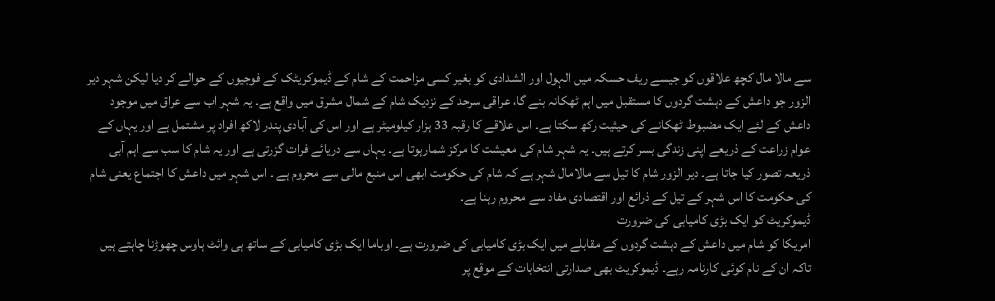سے مالا مال کچھ علاقوں کو جیسے ریف حسکہ میں الہول اور الشدادی کو بغیر کسی مزاحمت کے شام کے ڈیموکریٹک کے فوجیوں کے حوالے کر دیا لیکن شہر دیر الزور جو داعش کے دہشت گردوں کا مستقبل میں اہم ٹھکانہ بنے گا، عراقی سرحد کے نزدیک شام کے شمال مشرق میں واقع ہے۔ یہ شہر اب سے عراق میں موجود داعش کے لئے ایک مضبوط ٹھکانے کی حیثیت رکھ سکتا ہے۔ اس علاقے کا رقبہ 33 ہزار کیلومیٹر ہے اور اس کی آبادی پندر لاکھ افراد پر مشتمل ہے اور یہاں کے عوام زراعت کے ذریعے اپنی زندگی بسر کرتے ہیں۔ یہ شہر شام کی معیشت کا مرکز شمارہوتا ہے۔ یہاں سے دریائے فرات گزرتی ہے اور یہ شام کا سب سے اہم آبی ذریعہ تصور کیا جاتا ہے۔ دیر الزور شام کا تیل سے مالامال شہر ہے کہ شام کی حکومت ابھی اس منبع مالی سے محروم ہے ۔ اس شہر میں داعش کا اجتماع یعنی شام کی حکومت کا اس شہر کے تیل کے ذرائع اور اقتصادی مفاد سے محروم رہنا ہے۔
ڈیموکریٹ کو ایک بڑی کامیابی کی ضرورت
امریکا کو شام میں داعش کے دہشت گردوں کے مقابلے میں ایک بڑی کامیابی کی ضرورت ہے۔ اوباما ایک بڑی کامیابی کے ساتھ ہی وائٹ ہاوس چھوڑنا چاہتے ہيں تاکہ ان کے نام کوئی کارنامہ رہے۔ ڈیموکریٹ بھی صدارتی انتخابات کے موقع پر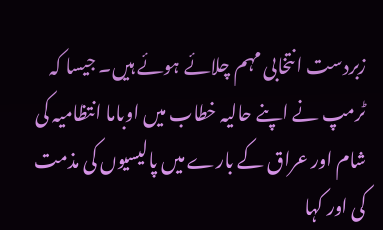زبردست انتخابی مہم چلائے ہوئے ہیں۔ جیسا کہ ٹرمپ نے اپنے حالیہ خطاب میں اوباما انتظامیہ کی شام اور عراق کے بارے میں پالیسیوں کی مذمت کی اور کہا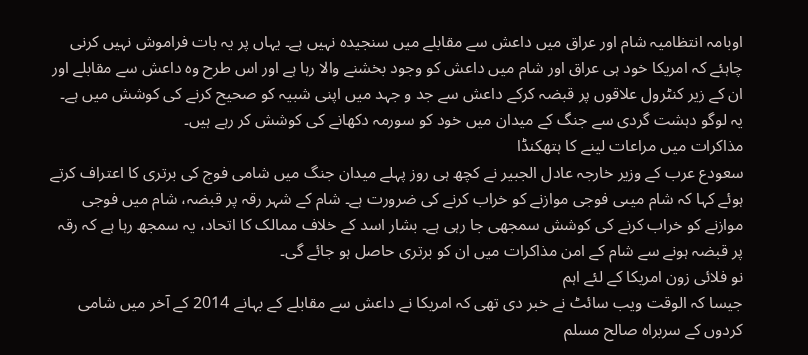اوبامہ انتظامیہ شام اور عراق میں داعش سے مقابلے میں سنجیدہ نہيں ہے۔ یہاں پر یہ بات فراموش نہیں کرنی چاہئے کہ امریکا خود ہی عراق اور شام میں داعش کو وجود بخشنے والا رہا ہے اور اس طرح وہ داعش سے مقابلے اور ان کے زیر کنٹرول علاقوں پر قبضہ کرکے داعش سے جد و جہد میں اپنی شبیہ کو صحیح کرنے کی کوشش میں ہے۔ یہ لوگو دہشت گردی سے جنگ کے میدان میں خود کو سورمہ دکھانے کی کوشش کر رہے ہیں۔
مذاکرات میں مراعات لینے کا ہتھکنڈا
سعودع عرب کے وزير خارجہ عادل الجبیر نے کچھ ہی روز پہلے میدان جنگ میں شامی فوج کی برتری کا اعتراف کرتے ہوئے کہا کہ شام میںی فوجی موازنے کو خراب کرنے کی ضرورت ہے۔ شام کے شہر رقہ پر قبضہ، شام میں فوجی موازنے کو خراب کرنے کی کوشش سمجھی جا رہی ہے۔ بشار اسد کے خلاف ممالک کا اتحاد، یہ سمجھ رہا ہے کہ رقہ پر قبضہ ہونے سے شام کے امن مذاکرات میں ان کو برتری حاصل ہو جائے گی۔
نو فلائی زون امریکا کے لئے اہم
جیسا کہ الوقت ویب سائٹ نے خبر دی تھی کہ امریکا نے داعش سے مقابلے کے بہانے 2014 کے آخر میں شامی کردوں کے سربراہ صالح مسلم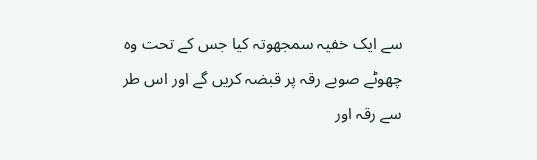سے ایک خفیہ سمجھوتہ کیا جس کے تحت وہ چھوٹے صوبے رقہ پر قبضہ کریں گے اور اس طر سے رقہ اور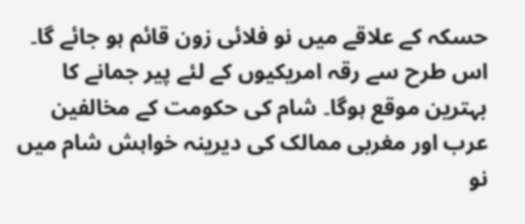حسکہ کے علاقے میں نو فلائی زون قائم ہو جائے گا۔ اس طرح سے رقہ امریکیوں کے لئے پیر جمانے کا بہترین موقع ہوگا۔ شام کی حکومت کے مخالفین عرب اور مغربی ممالک کی دیرینہ خواہش شام میں نو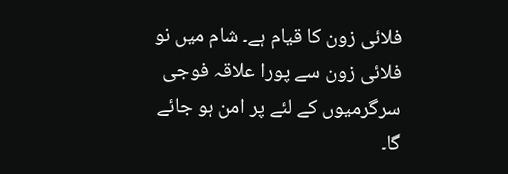فلائی زون کا قیام ہے۔ شام میں نو فلائی زون سے پورا علاقہ فوجی سرگرمیوں کے لئے پر امن ہو جائے گا۔